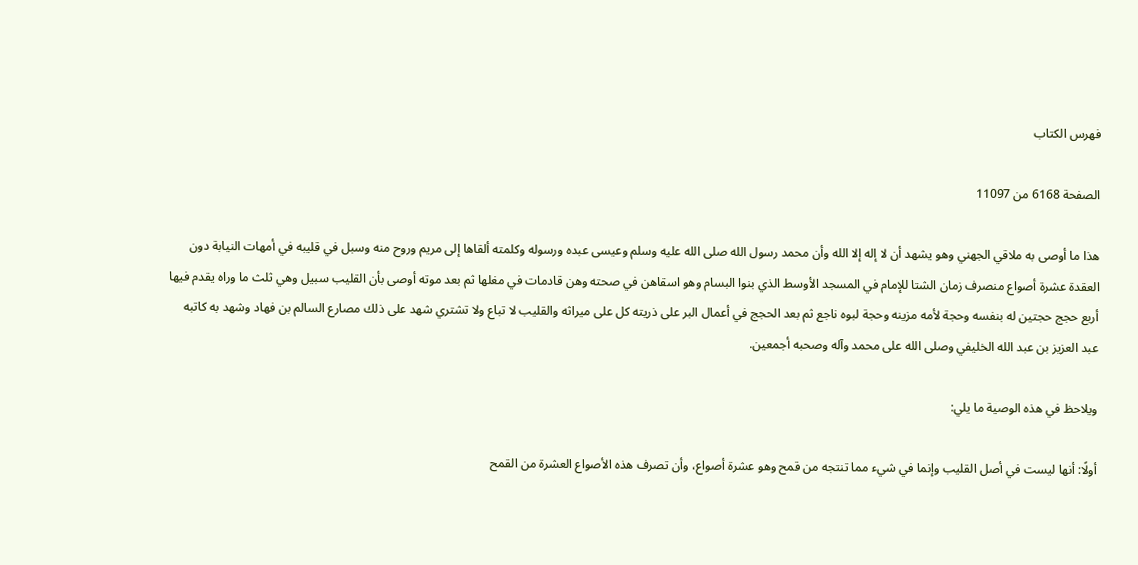فهرس الكتاب

الصفحة 6168 من 11097

هذا ما أوصى به ملاقي الجهني وهو يشهد أن لا إله إلا الله وأن محمد رسول الله صلى الله عليه وسلم وعيسى عبده ورسوله وكلمته ألقاها إلى مريم وروح منه وسبل في قليبه في أمهات النيابة دون العقدة عشرة أصواع منصرف زمان الشتا للإمام في المسجد الأوسط الذي بنوا البسام وهو اسقاهن في صحته وهن قادمات في مغلها ثم بعد موته أوصى بأن القليب سبيل وهي ثلث ما وراه يقدم فيها أربع حجج حجتين له بنفسه وحجة لأمه مزينه وحجة لبوه ناجع ثم بعد الحجج في أعمال البر على ذريته كل على ميراثه والقليب لا تباع ولا تشتري شهد على ذلك مصارع السالم بن فهاد وشهد به كاتبه عبد العزيز بن عبد الله الخليفي وصلى الله على محمد وآله وصحبه أجمعين.

ويلاحظ في هذه الوصية ما يلي:

أولًا: أنها ليست في أصل القليب وإنما في شيء مما تنتجه من قمح وهو عشرة أصواع، وأن تصرف هذه الأصواع العشرة من القمح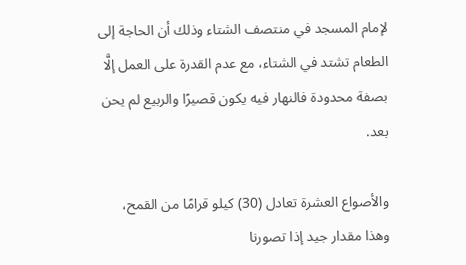لإمام المسجد في منتصف الشتاء وذلك أن الحاجة إلى الطعام تشتد في الشتاء، مع عدم القدرة على العمل إلَّا بصفة محدودة فالنهار فيه يكون قصيرًا والربيع لم يحن بعد.

والأصواع العشرة تعادل (30) كيلو قرامًا من القمح، وهذا مقدار جيد إذا تصورنا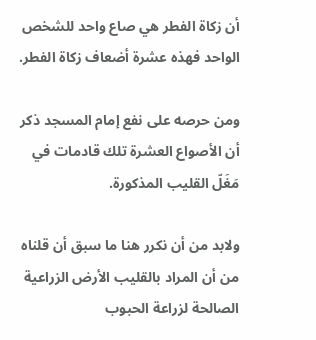أن زكاة الفطر هي صاع واحد للشخص الواحد فهذه عشرة أضعاف زكاة الفطر.

ومن حرصه على نفع إمام المسجد ذكر أن الأصواع العشرة تلك قادمات في مَغَلّ القليب المذكورة.

ولابد من أن نكرر هنا ما سبق أن قلناه من أن المراد بالقليب الأرض الزراعية الصالحة لزراعة الحبوب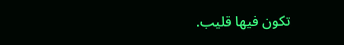تكون فيها قليب.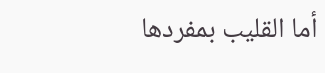أما القليب بمفردها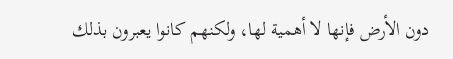دون الأرض فإنها لا أهمية لها، ولكنهم كانوا يعبرون بذلك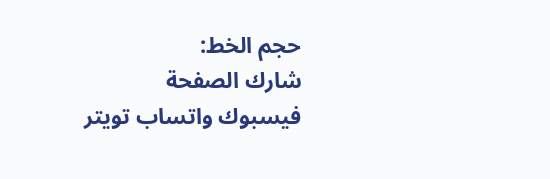حجم الخط:
شارك الصفحة
فيسبوك واتساب تويتر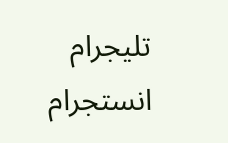تليجرام انستجرام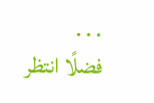. . .
فضلًا انتظر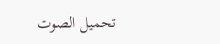تحميل الصوت